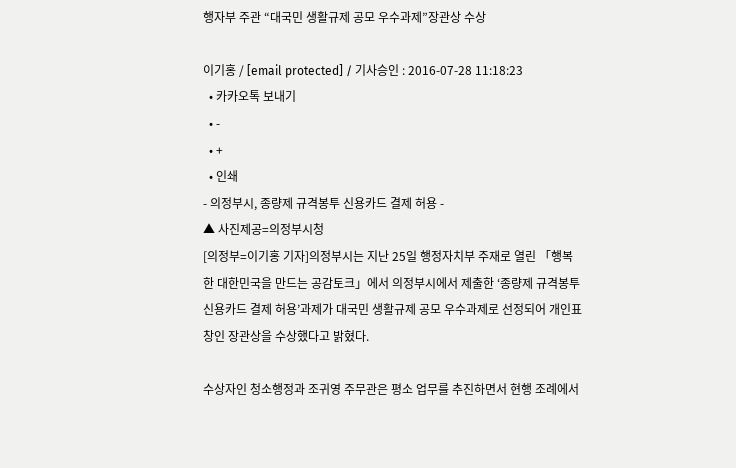행자부 주관 “대국민 생활규제 공모 우수과제”장관상 수상

이기홍 / [email protected] / 기사승인 : 2016-07-28 11:18:23
  • 카카오톡 보내기
  • -
  • +
  • 인쇄
- 의정부시, 종량제 규격봉투 신용카드 결제 허용 -
▲ 사진제공=의정부시청
[의정부=이기홍 기자]의정부시는 지난 25일 행정자치부 주재로 열린 「행복한 대한민국을 만드는 공감토크」에서 의정부시에서 제출한 ‘종량제 규격봉투 신용카드 결제 허용’과제가 대국민 생활규제 공모 우수과제로 선정되어 개인표창인 장관상을 수상했다고 밝혔다.

수상자인 청소행정과 조귀영 주무관은 평소 업무를 추진하면서 현행 조례에서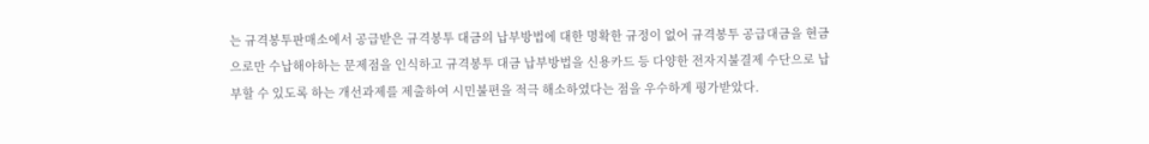는 규격봉투판매소에서 공급받은 규격봉투 대금의 납부방법에 대한 명확한 규정이 없어 규격봉투 공급대금을 현금으로만 수납해야하는 문제점을 인식하고 규격봉투 대금 납부방법을 신용카드 등 다양한 전자지불결제 수단으로 납부할 수 있도록 하는 개선과제를 제출하여 시민불편을 적극 해소하였다는 점을 우수하게 평가받았다.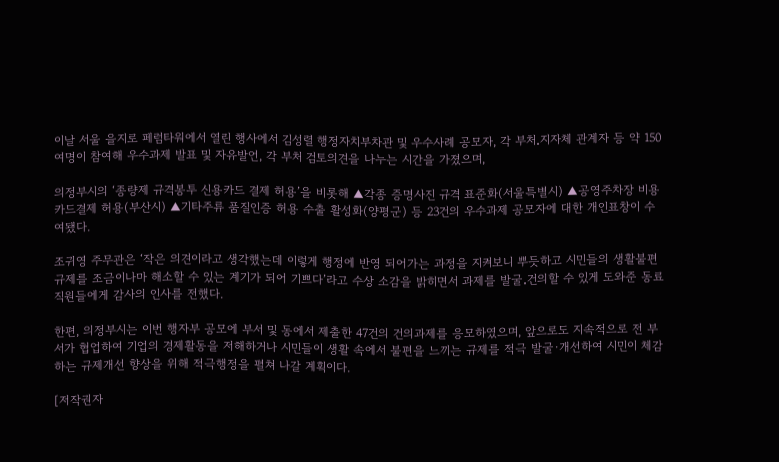이날 서울 을지로 페럼타워에서 열린 행사에서 김성렬 행정자치부차관 및 우수사례 공모자, 각 부처․지자체 관계자 등 약 150여명이 참여해 우수과제 발표 및 자유발언, 각 부처 검토의견을 나누는 시간을 가졌으며,

의정부시의 ‘종량제 규격봉투 신용카드 결제 허용’을 비롯해 ▲각종 증명사진 규격 표준화(서울특별시) ▲공영주차장 비용 카드결제 허용(부산시) ▲기타주류 품질인증 허용 수출 활성화(양평군) 등 23건의 우수과제 공모자에 대한 개인표창이 수여됐다.

조귀영 주무관은 ‘작은 의견이라고 생각했는데 이렇게 행정에 반영 되어가는 과정을 지켜보니 뿌듯하고 시민들의 생활불편 규제를 조금이나마 해소할 수 있는 계기가 되어 기쁘다’라고 수상 소감을 밝히면서 과제를 발굴․건의할 수 있게 도와준 동료직원들에게 감사의 인사를 전했다.

한편, 의정부시는 이번 행자부 공모에 부서 및 동에서 제출한 47건의 건의과제를 응모하였으며, 앞으로도 지속적으로 전 부서가 협업하여 기업의 경제활동을 저해하거나 시민들이 생활 속에서 불편을 느끼는 규제를 적극 발굴·개선하여 시민이 체감하는 규제개선 향상을 위해 적극행정을 펼쳐 나갈 계획이다.

[저작권자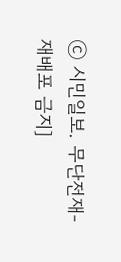ⓒ 시민일보. 무단전재-재배포 금지]